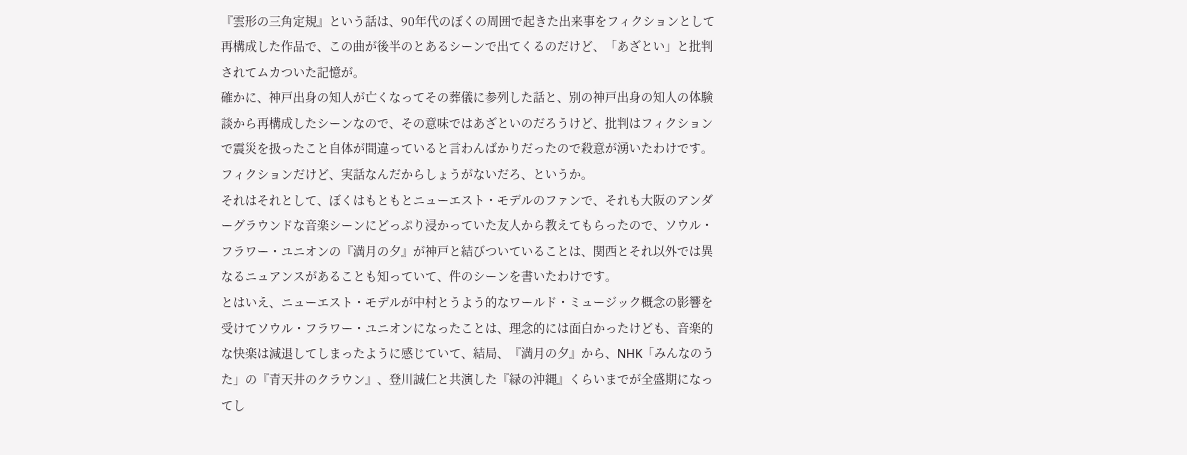『雲形の三角定規』という話は、90年代のぼくの周囲で起きた出来事をフィクションとして再構成した作品で、この曲が後半のとあるシーンで出てくるのだけど、「あざとい」と批判されてムカついた記憶が。
確かに、神戸出身の知人が亡くなってその葬儀に参列した話と、別の神戸出身の知人の体験談から再構成したシーンなので、その意味ではあざといのだろうけど、批判はフィクションで震災を扱ったこと自体が間違っていると言わんばかりだったので殺意が湧いたわけです。
フィクションだけど、実話なんだからしょうがないだろ、というか。
それはそれとして、ぼくはもともとニューエスト・モデルのファンで、それも大阪のアンダーグラウンドな音楽シーンにどっぷり浸かっていた友人から教えてもらったので、ソウル・フラワー・ユニオンの『満月の夕』が神戸と結びついていることは、関西とそれ以外では異なるニュアンスがあることも知っていて、件のシーンを書いたわけです。
とはいえ、ニューエスト・モデルが中村とうよう的なワールド・ミュージック概念の影響を受けてソウル・フラワー・ユニオンになったことは、理念的には面白かったけども、音楽的な快楽は減退してしまったように感じていて、結局、『満月の夕』から、NHK「みんなのうた」の『青天井のクラウン』、登川誠仁と共演した『緑の沖縄』くらいまでが全盛期になってし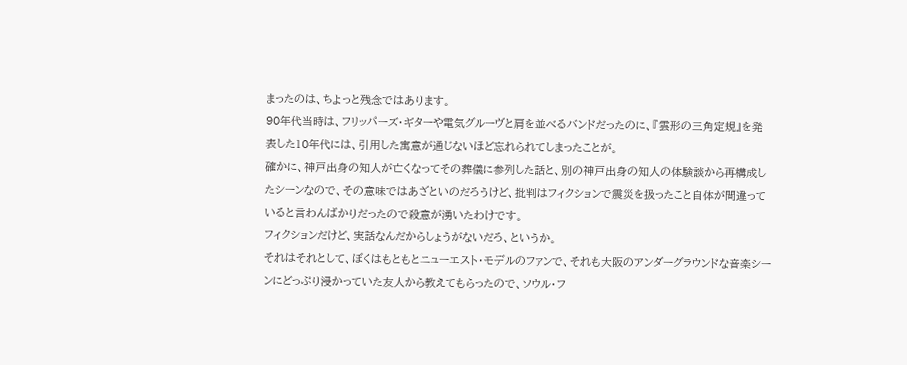まったのは、ちよっと残念ではあります。
90年代当時は、フリッパーズ・ギターや電気グルーヴと肩を並べるバンドだったのに、『雲形の三角定規』を発表した10年代には、引用した寓意が通じないほど忘れられてしまったことが。
確かに、神戸出身の知人が亡くなってその葬儀に参列した話と、別の神戸出身の知人の体験談から再構成したシーンなので、その意味ではあざといのだろうけど、批判はフィクションで震災を扱ったこと自体が間違っていると言わんばかりだったので殺意が湧いたわけです。
フィクションだけど、実話なんだからしょうがないだろ、というか。
それはそれとして、ぼくはもともとニューエスト・モデルのファンで、それも大阪のアンダーグラウンドな音楽シーンにどっぷり浸かっていた友人から教えてもらったので、ソウル・フ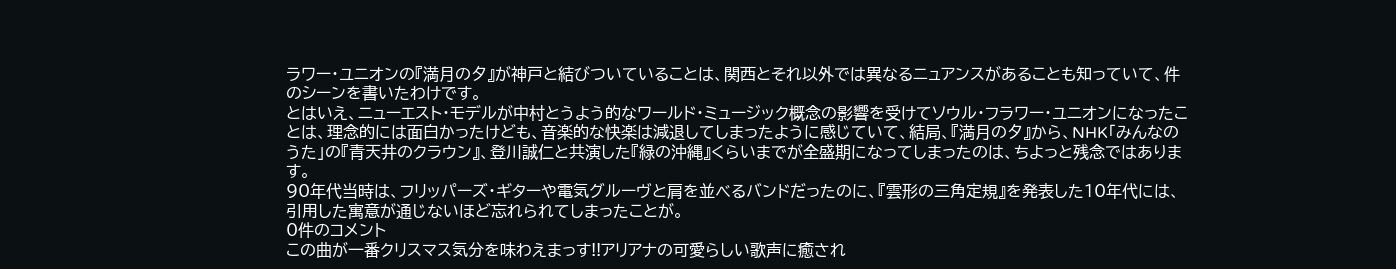ラワー・ユニオンの『満月の夕』が神戸と結びついていることは、関西とそれ以外では異なるニュアンスがあることも知っていて、件のシーンを書いたわけです。
とはいえ、ニューエスト・モデルが中村とうよう的なワールド・ミュージック概念の影響を受けてソウル・フラワー・ユニオンになったことは、理念的には面白かったけども、音楽的な快楽は減退してしまったように感じていて、結局、『満月の夕』から、NHK「みんなのうた」の『青天井のクラウン』、登川誠仁と共演した『緑の沖縄』くらいまでが全盛期になってしまったのは、ちよっと残念ではあります。
90年代当時は、フリッパーズ・ギターや電気グルーヴと肩を並べるバンドだったのに、『雲形の三角定規』を発表した10年代には、引用した寓意が通じないほど忘れられてしまったことが。
0件のコメント
この曲が一番クリスマス気分を味わえまっす!!アリアナの可愛らしい歌声に癒され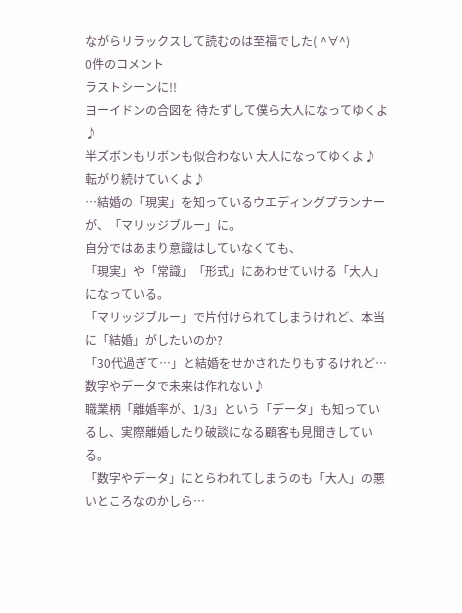ながらリラックスして読むのは至福でした( ^∀^)
0件のコメント
ラストシーンに!!
ヨーイドンの合図を 待たずして僕ら大人になってゆくよ♪
半ズボンもリボンも似合わない 大人になってゆくよ♪
転がり続けていくよ♪
…結婚の「現実」を知っているウエディングプランナーが、「マリッジブルー」に。
自分ではあまり意識はしていなくても、
「現実」や「常識」「形式」にあわせていける「大人」になっている。
「マリッジブルー」で片付けられてしまうけれど、本当に「結婚」がしたいのか?
「30代過ぎて…」と結婚をせかされたりもするけれど…
数字やデータで未来は作れない♪
職業柄「離婚率が、1/3」という「データ」も知っているし、実際離婚したり破談になる顧客も見聞きしている。
「数字やデータ」にとらわれてしまうのも「大人」の悪いところなのかしら…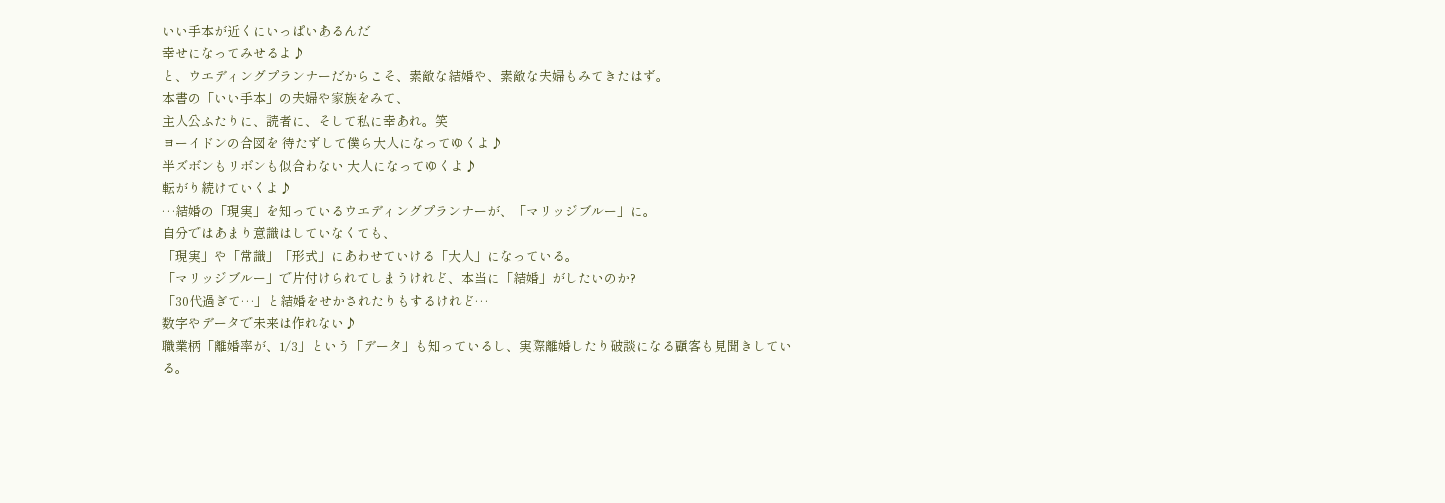いい手本が近くにいっぱいあるんだ
幸せになってみせるよ♪
と、ウエディングプランナーだからこそ、素敵な結婚や、素敵な夫婦もみてきたはず。
本書の「いい手本」の夫婦や家族をみて、
主人公ふたりに、読者に、そして私に幸あれ。笑
ヨーイドンの合図を 待たずして僕ら大人になってゆくよ♪
半ズボンもリボンも似合わない 大人になってゆくよ♪
転がり続けていくよ♪
…結婚の「現実」を知っているウエディングプランナーが、「マリッジブルー」に。
自分ではあまり意識はしていなくても、
「現実」や「常識」「形式」にあわせていける「大人」になっている。
「マリッジブルー」で片付けられてしまうけれど、本当に「結婚」がしたいのか?
「30代過ぎて…」と結婚をせかされたりもするけれど…
数字やデータで未来は作れない♪
職業柄「離婚率が、1/3」という「データ」も知っているし、実際離婚したり破談になる顧客も見聞きしている。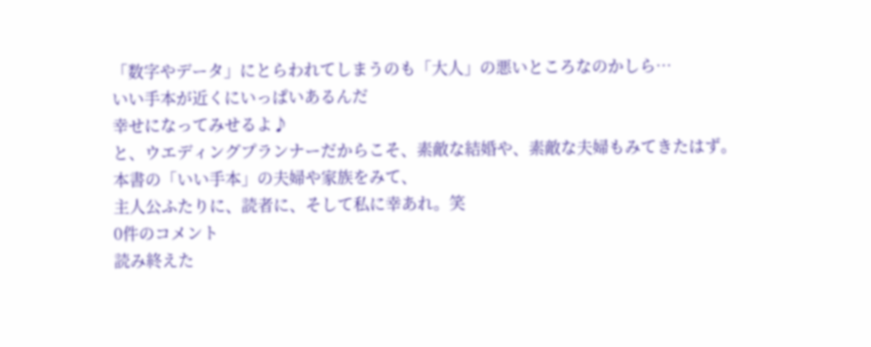「数字やデータ」にとらわれてしまうのも「大人」の悪いところなのかしら…
いい手本が近くにいっぱいあるんだ
幸せになってみせるよ♪
と、ウエディングプランナーだからこそ、素敵な結婚や、素敵な夫婦もみてきたはず。
本書の「いい手本」の夫婦や家族をみて、
主人公ふたりに、読者に、そして私に幸あれ。笑
0件のコメント
読み終えた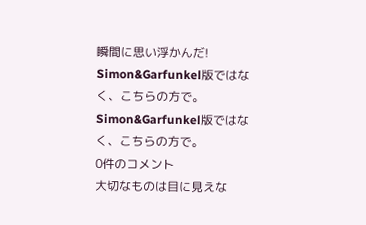瞬間に思い浮かんだ!
Simon&Garfunkel版ではなく、こちらの方で。
Simon&Garfunkel版ではなく、こちらの方で。
0件のコメント
大切なものは目に見えな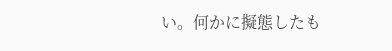い。何かに擬態したも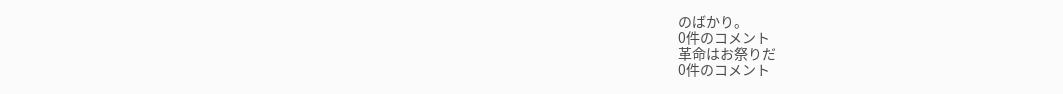のばかり。
0件のコメント
革命はお祭りだ
0件のコメント